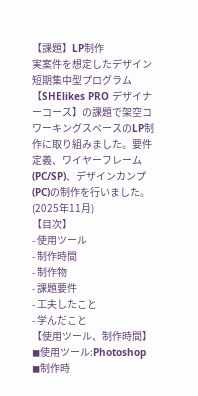【課題】LP制作
実案件を想定したデザイン短期集中型プログラム【SHElikes PRO デザイナーコース】の課題で架空コワーキングスペースのLP制作に取り組みました。要件定義、ワイヤーフレーム(PC/SP)、デザインカンプ(PC)の制作を行いました。(2025年11月)
【目次】
- 使用ツール
- 制作時間
- 制作物
- 課題要件
- 工夫したこと
- 学んだこと
【使用ツール、制作時間】
◼使用ツール:Photoshop
◼制作時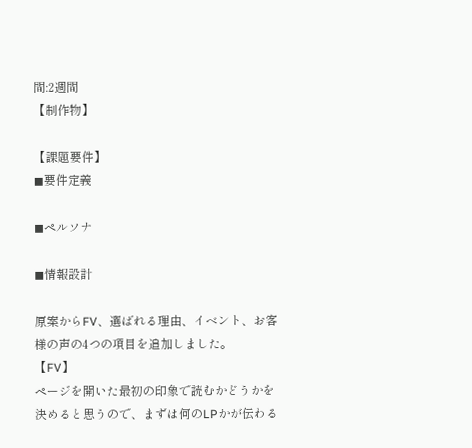間:2週間
【制作物】

【課題要件】
◼要件定義

◼ペルソナ

◼情報設計

原案からFV、選ばれる理由、イベント、お客様の声の4つの項目を追加しました。
【FV】
ページを開いた最初の印象で読むかどうかを決めると思うので、まずは何のLPかが伝わる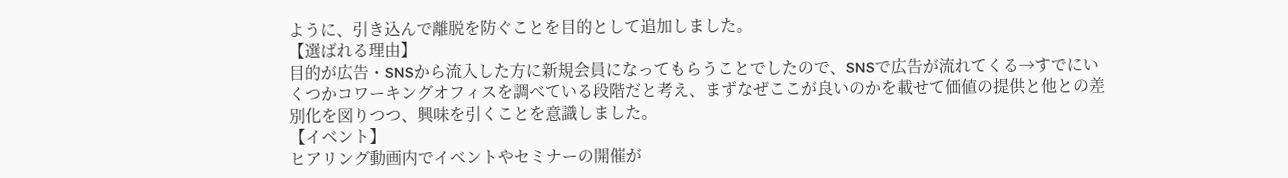ように、引き込んで離脱を防ぐことを目的として追加しました。
【選ばれる理由】
目的が広告・SNSから流入した方に新規会員になってもらうことでしたので、SNSで広告が流れてくる→すでにいくつかコワーキングオフィスを調べている段階だと考え、まずなぜここが良いのかを載せて価値の提供と他との差別化を図りつつ、興味を引くことを意識しました。
【イベント】
ヒアリング動画内でイベントやセミナーの開催が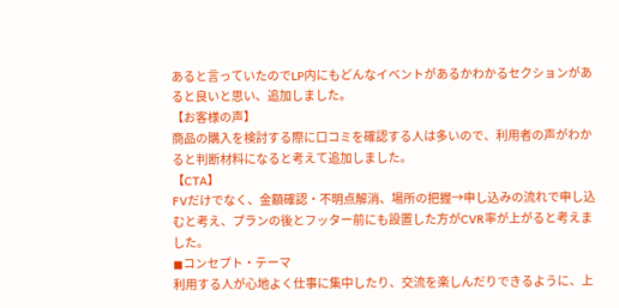あると言っていたのでLP内にもどんなイベントがあるかわかるセクションがあると良いと思い、追加しました。
【お客様の声】
商品の購入を検討する際に口コミを確認する人は多いので、利用者の声がわかると判断材料になると考えて追加しました。
【CTA】
FVだけでなく、金額確認・不明点解消、場所の把握→申し込みの流れで申し込むと考え、プランの後とフッター前にも設置した方がCVR率が上がると考えました。
◼コンセプト・テーマ
利用する人が心地よく仕事に集中したり、交流を楽しんだりできるように、上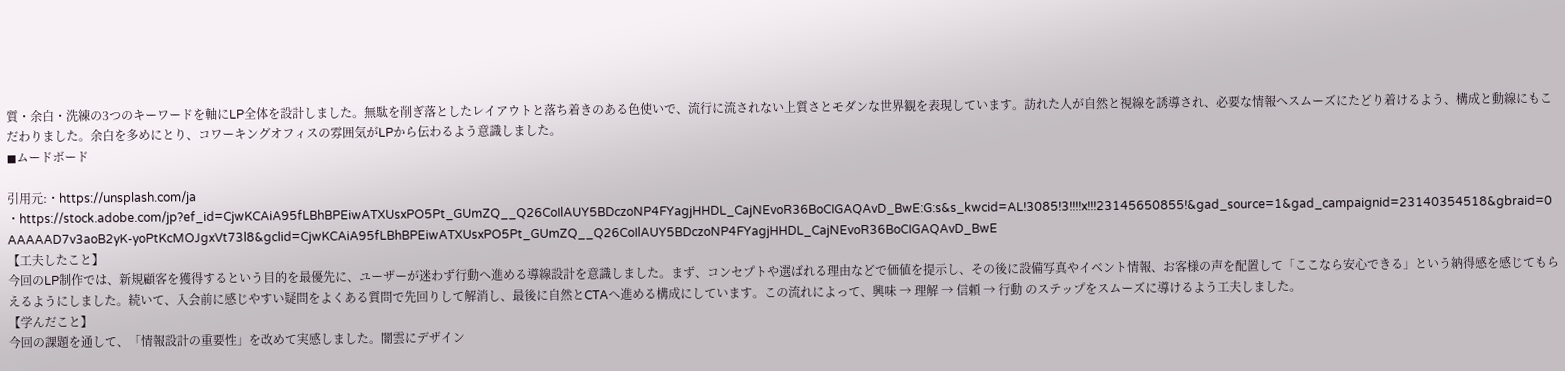質・余白・洗練の3つのキーワードを軸にLP全体を設計しました。無駄を削ぎ落としたレイアウトと落ち着きのある色使いで、流行に流されない上質さとモダンな世界観を表現しています。訪れた人が自然と視線を誘導され、必要な情報へスムーズにたどり着けるよう、構成と動線にもこだわりました。余白を多めにとり、コワーキングオフィスの雰囲気がLPから伝わるよう意識しました。
◼ムードボード

引用元:・https://unsplash.com/ja
・https://stock.adobe.com/jp?ef_id=CjwKCAiA95fLBhBPEiwATXUsxPO5Pt_GUmZQ__Q26CoIlAUY5BDczoNP4FYagjHHDL_CajNEvoR36BoCIGAQAvD_BwE:G:s&s_kwcid=AL!3085!3!!!!x!!!23145650855!&gad_source=1&gad_campaignid=23140354518&gbraid=0AAAAAD7v3aoB2yK-yoPtKcMOJgxVt73l8&gclid=CjwKCAiA95fLBhBPEiwATXUsxPO5Pt_GUmZQ__Q26CoIlAUY5BDczoNP4FYagjHHDL_CajNEvoR36BoCIGAQAvD_BwE
【工夫したこと】
今回のLP制作では、新規顧客を獲得するという目的を最優先に、ユーザーが迷わず行動へ進める導線設計を意識しました。まず、コンセプトや選ばれる理由などで価値を提示し、その後に設備写真やイベント情報、お客様の声を配置して「ここなら安心できる」という納得感を感じてもらえるようにしました。続いて、入会前に感じやすい疑問をよくある質問で先回りして解消し、最後に自然とCTAへ進める構成にしています。この流れによって、興味 → 理解 → 信頼 → 行動 のステップをスムーズに導けるよう工夫しました。
【学んだこと】
今回の課題を通して、「情報設計の重要性」を改めて実感しました。闇雲にデザイン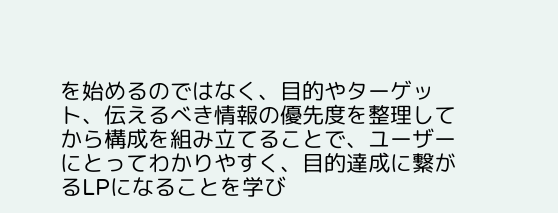を始めるのではなく、目的やターゲット、伝えるべき情報の優先度を整理してから構成を組み立てることで、ユーザーにとってわかりやすく、目的達成に繋がるLPになることを学び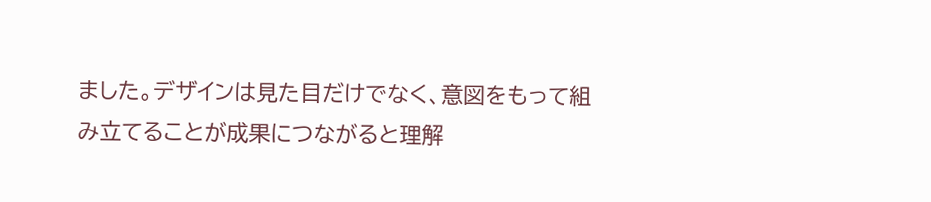ました。デザインは見た目だけでなく、意図をもって組み立てることが成果につながると理解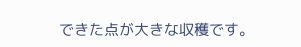できた点が大きな収穫です。